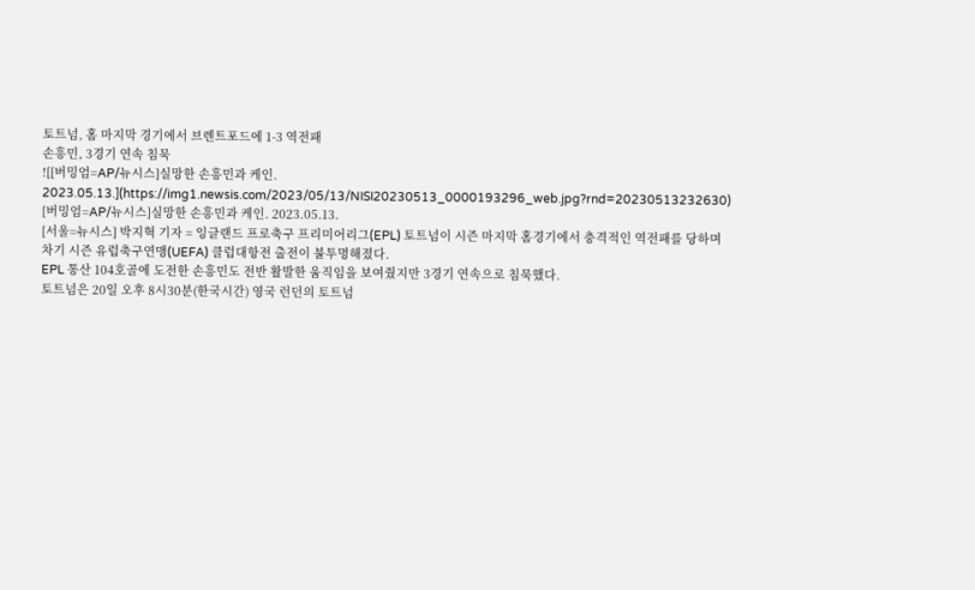토트넘, 홈 마지막 경기에서 브렌트포드에 1-3 역전패
손흥민, 3경기 연속 침묵
![[버밍엄=AP/뉴시스]실망한 손흥민과 케인. 2023.05.13.](https://img1.newsis.com/2023/05/13/NISI20230513_0000193296_web.jpg?rnd=20230513232630)
[버밍엄=AP/뉴시스]실망한 손흥민과 케인. 2023.05.13.
[서울=뉴시스] 박지혁 기자 = 잉글랜드 프로축구 프리미어리그(EPL) 토트넘이 시즌 마지막 홈경기에서 충격적인 역전패를 당하며 차기 시즌 유럽축구연맹(UEFA) 클럽대항전 출전이 불투명해졌다.
EPL 통산 104호골에 도전한 손흥민도 전반 활발한 움직임을 보여줬지만 3경기 연속으로 침묵했다.
토트넘은 20일 오후 8시30분(한국시간) 영국 런던의 토트넘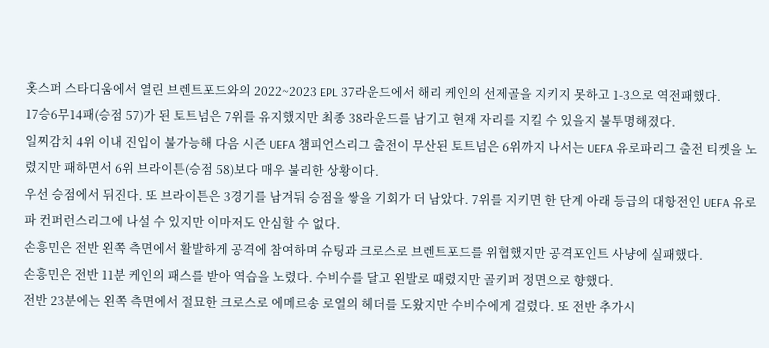홋스퍼 스타디움에서 열린 브렌트포드와의 2022~2023 EPL 37라운드에서 해리 케인의 선제골을 지키지 못하고 1-3으로 역전패했다.
17승6무14패(승점 57)가 된 토트넘은 7위를 유지했지만 최종 38라운드를 남기고 현재 자리를 지킬 수 있을지 불투명해졌다.
일찌감치 4위 이내 진입이 불가능해 다음 시즌 UEFA 챔피언스리그 출전이 무산된 토트넘은 6위까지 나서는 UEFA 유로파리그 출전 티켓을 노렸지만 패하면서 6위 브라이튼(승점 58)보다 매우 불리한 상황이다.
우선 승점에서 뒤진다. 또 브라이튼은 3경기를 남겨둬 승점을 쌓을 기회가 더 남았다. 7위를 지키면 한 단계 아래 등급의 대항전인 UEFA 유로파 컨퍼런스리그에 나설 수 있지만 이마저도 안심할 수 없다.
손흥민은 전반 왼쪽 측면에서 활발하게 공격에 참여하며 슈팅과 크로스로 브렌트포드를 위협했지만 공격포인트 사냥에 실패했다.
손흥민은 전반 11분 케인의 패스를 받아 역습을 노렸다. 수비수를 달고 왼발로 때렸지만 골키퍼 정면으로 향했다.
전반 23분에는 왼쪽 측면에서 절묘한 크로스로 에메르송 로열의 헤더를 도왔지만 수비수에게 걸렸다. 또 전반 추가시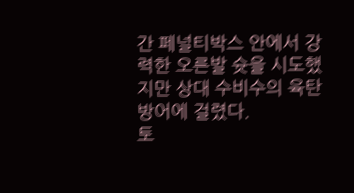간 페널티박스 안에서 강력한 오른발 슛을 시도했지만 상대 수비수의 육탄방어에 걸렸다.
토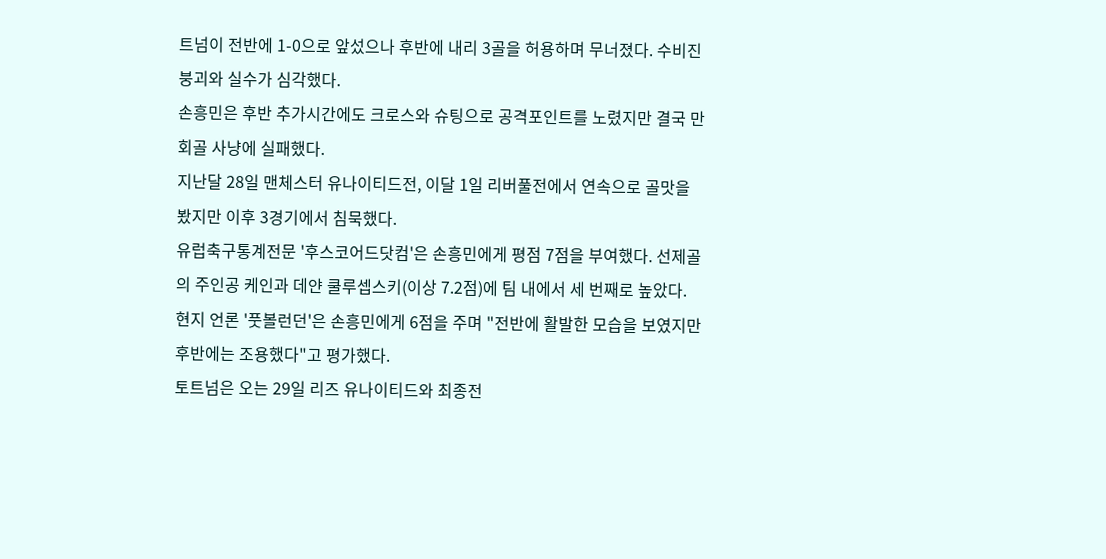트넘이 전반에 1-0으로 앞섰으나 후반에 내리 3골을 허용하며 무너졌다. 수비진 붕괴와 실수가 심각했다.
손흥민은 후반 추가시간에도 크로스와 슈팅으로 공격포인트를 노렸지만 결국 만회골 사냥에 실패했다.
지난달 28일 맨체스터 유나이티드전, 이달 1일 리버풀전에서 연속으로 골맛을 봤지만 이후 3경기에서 침묵했다.
유럽축구통계전문 '후스코어드닷컴'은 손흥민에게 평점 7점을 부여했다. 선제골의 주인공 케인과 데얀 쿨루셉스키(이상 7.2점)에 팀 내에서 세 번째로 높았다.
현지 언론 '풋볼런던'은 손흥민에게 6점을 주며 "전반에 활발한 모습을 보였지만 후반에는 조용했다"고 평가했다.
토트넘은 오는 29일 리즈 유나이티드와 최종전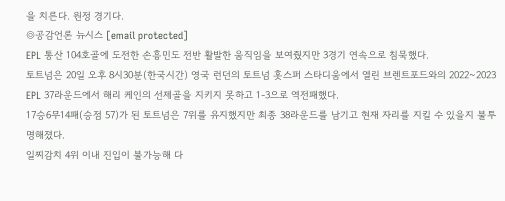을 치른다. 원정 경기다.
◎공감언론 뉴시스 [email protected]
EPL 통산 104호골에 도전한 손흥민도 전반 활발한 움직임을 보여줬지만 3경기 연속으로 침묵했다.
토트넘은 20일 오후 8시30분(한국시간) 영국 런던의 토트넘 홋스퍼 스타디움에서 열린 브렌트포드와의 2022~2023 EPL 37라운드에서 해리 케인의 선제골을 지키지 못하고 1-3으로 역전패했다.
17승6무14패(승점 57)가 된 토트넘은 7위를 유지했지만 최종 38라운드를 남기고 현재 자리를 지킬 수 있을지 불투명해졌다.
일찌감치 4위 이내 진입이 불가능해 다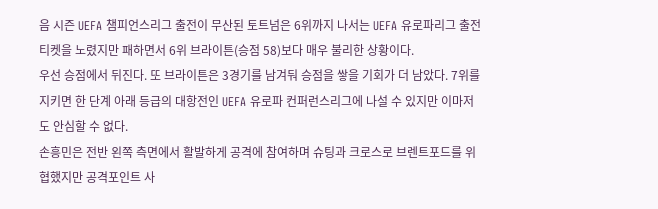음 시즌 UEFA 챔피언스리그 출전이 무산된 토트넘은 6위까지 나서는 UEFA 유로파리그 출전 티켓을 노렸지만 패하면서 6위 브라이튼(승점 58)보다 매우 불리한 상황이다.
우선 승점에서 뒤진다. 또 브라이튼은 3경기를 남겨둬 승점을 쌓을 기회가 더 남았다. 7위를 지키면 한 단계 아래 등급의 대항전인 UEFA 유로파 컨퍼런스리그에 나설 수 있지만 이마저도 안심할 수 없다.
손흥민은 전반 왼쪽 측면에서 활발하게 공격에 참여하며 슈팅과 크로스로 브렌트포드를 위협했지만 공격포인트 사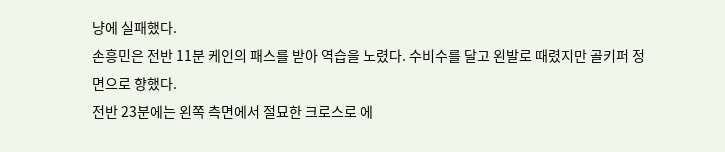냥에 실패했다.
손흥민은 전반 11분 케인의 패스를 받아 역습을 노렸다. 수비수를 달고 왼발로 때렸지만 골키퍼 정면으로 향했다.
전반 23분에는 왼쪽 측면에서 절묘한 크로스로 에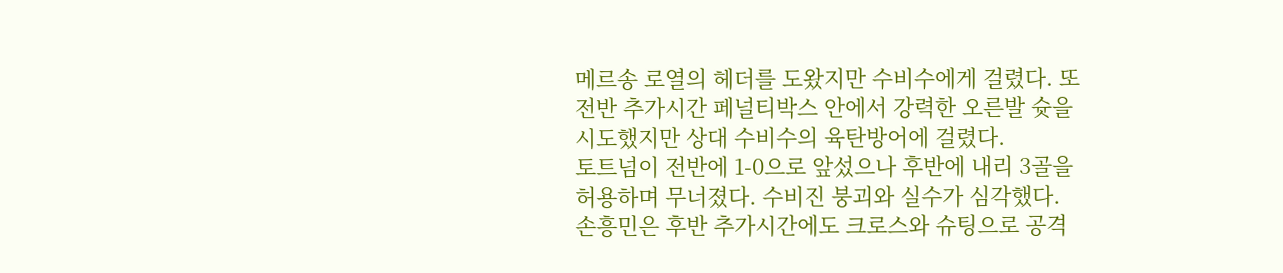메르송 로열의 헤더를 도왔지만 수비수에게 걸렸다. 또 전반 추가시간 페널티박스 안에서 강력한 오른발 슛을 시도했지만 상대 수비수의 육탄방어에 걸렸다.
토트넘이 전반에 1-0으로 앞섰으나 후반에 내리 3골을 허용하며 무너졌다. 수비진 붕괴와 실수가 심각했다.
손흥민은 후반 추가시간에도 크로스와 슈팅으로 공격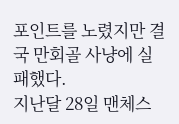포인트를 노렸지만 결국 만회골 사냥에 실패했다.
지난달 28일 맨체스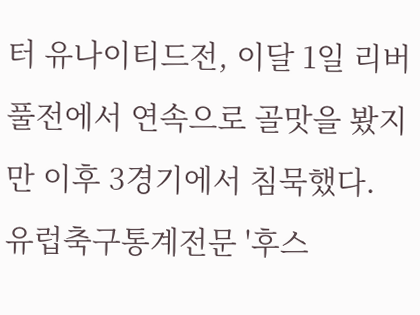터 유나이티드전, 이달 1일 리버풀전에서 연속으로 골맛을 봤지만 이후 3경기에서 침묵했다.
유럽축구통계전문 '후스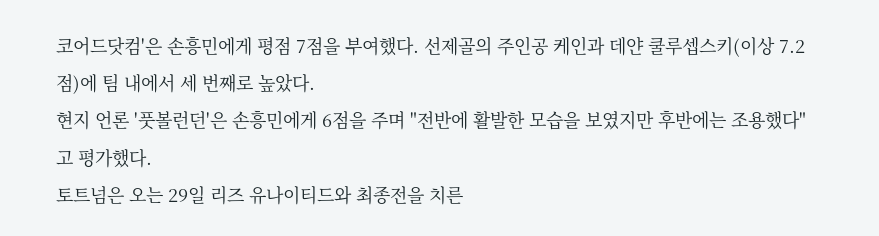코어드닷컴'은 손흥민에게 평점 7점을 부여했다. 선제골의 주인공 케인과 데얀 쿨루셉스키(이상 7.2점)에 팀 내에서 세 번째로 높았다.
현지 언론 '풋볼런던'은 손흥민에게 6점을 주며 "전반에 활발한 모습을 보였지만 후반에는 조용했다"고 평가했다.
토트넘은 오는 29일 리즈 유나이티드와 최종전을 치른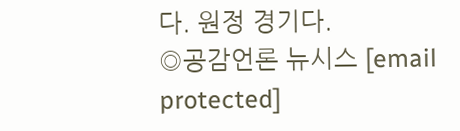다. 원정 경기다.
◎공감언론 뉴시스 [email protected]